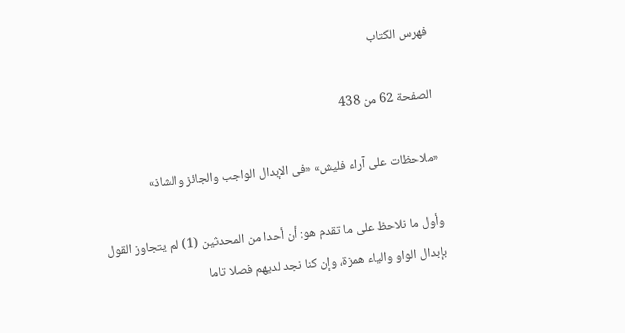فهرس الكتاب

الصفحة 62 من 438

«ملاحظات على آراء فليش» «فى الإبدال الواجب والجائز والشاذ»

وأول ما نلاحظ على ما تقدم هو: أن أحدا من المحدثين (1) لم يتجاوز القول بإبدال الواو والياء همزة، وإن كنا نجد لديهم فصلا تاما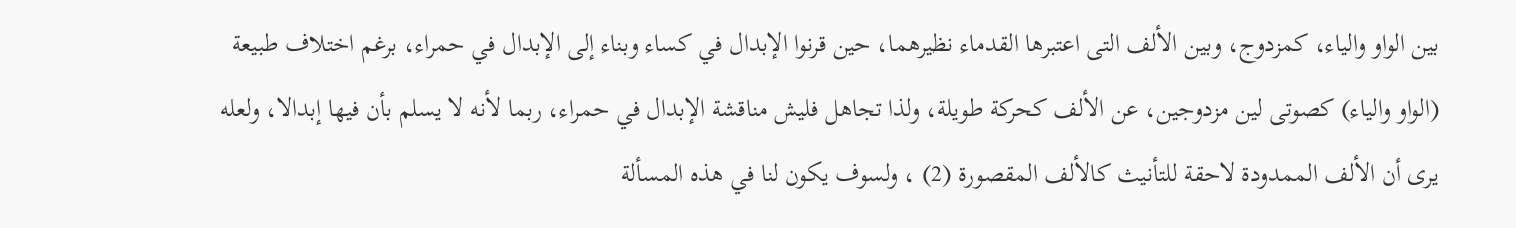بين الواو والياء، كمزدوج، وبين الألف التى اعتبرها القدماء نظيرهما، حين قرنوا الإبدال في كساء وبناء إلى الإبدال في حمراء، برغم اختلاف طبيعة (الواو والياء) كصوتى لين مزدوجين، عن الألف كحركة طويلة، ولذا تجاهل فليش مناقشة الإبدال في حمراء، ربما لأنه لا يسلم بأن فيها إبدالا، ولعله يرى أن الألف الممدودة لاحقة للتأنيث كالألف المقصورة (2) ، ولسوف يكون لنا في هذه المسألة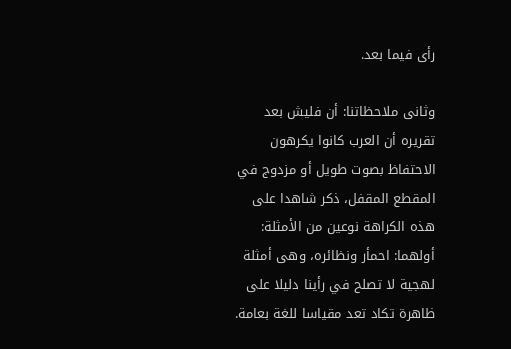رأى فيما بعد.

وثانى ملاحظاتنا: أن فليش بعد تقريره أن العرب كانوا يكرهون الاحتفاظ بصوت طويل أو مزدوج في المقطع المقفل، ذكر شاهدا على هذه الكراهة نوعين من الأمثلة: أولهما: احمأر ونظائره، وهى أمثلة لهجية لا تصلح في رأينا دليلا على ظاهرة تكاد تعد مقياسا للغة بعامة.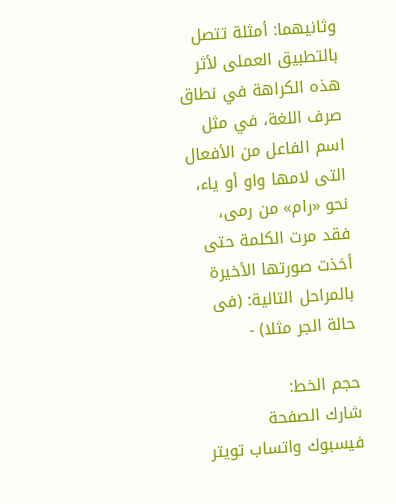وثانيهما: أمثلة تتصل بالتطبيق العملى لأثر هذه الكراهة في نطاق صرف اللغة، في مثل اسم الفاعل من الأفعال التى لامها واو أو ياء، نحو «رام» من رمى، فقد مرت الكلمة حتى أخذت صورتها الأخيرة بالمراحل التالية: (فى حالة الجر مثلا) -

حجم الخط:
شارك الصفحة
فيسبوك واتساب تويتر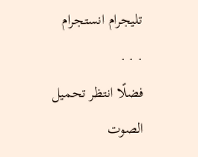تليجرام انستجرام
. . .
فضلًا انتظر تحميل الصوت